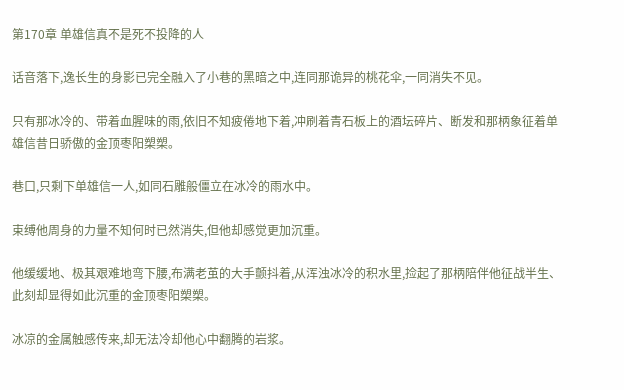第170章 单雄信真不是死不投降的人

话音落下,逸长生的身影已完全融入了小巷的黑暗之中,连同那诡异的桃花伞,一同消失不见。

只有那冰冷的、带着血腥味的雨,依旧不知疲倦地下着,冲刷着青石板上的酒坛碎片、断发和那柄象征着单雄信昔日骄傲的金顶枣阳槊槊。

巷口,只剩下单雄信一人,如同石雕般僵立在冰冷的雨水中。

束缚他周身的力量不知何时已然消失,但他却感觉更加沉重。

他缓缓地、极其艰难地弯下腰,布满老茧的大手颤抖着,从浑浊冰冷的积水里,捡起了那柄陪伴他征战半生、此刻却显得如此沉重的金顶枣阳槊槊。

冰凉的金属触感传来,却无法冷却他心中翻腾的岩浆。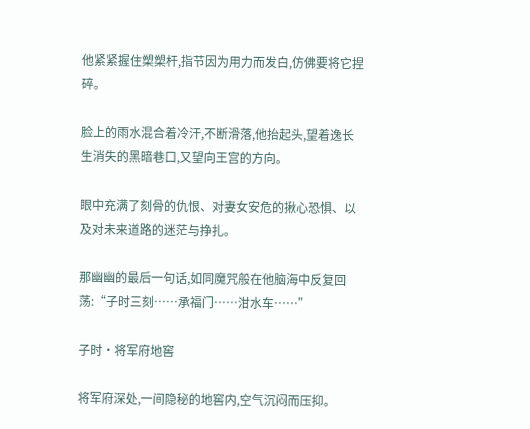他紧紧握住槊槊杆,指节因为用力而发白,仿佛要将它捏碎。

脸上的雨水混合着冷汗,不断滑落,他抬起头,望着逸长生消失的黑暗巷口,又望向王宫的方向。

眼中充满了刻骨的仇恨、对妻女安危的揪心恐惧、以及对未来道路的迷茫与挣扎。

那幽幽的最后一句话,如同魔咒般在他脑海中反复回荡:“子时三刻……承福门……泔水车……”

子时·将军府地窖

将军府深处,一间隐秘的地窖内,空气沉闷而压抑。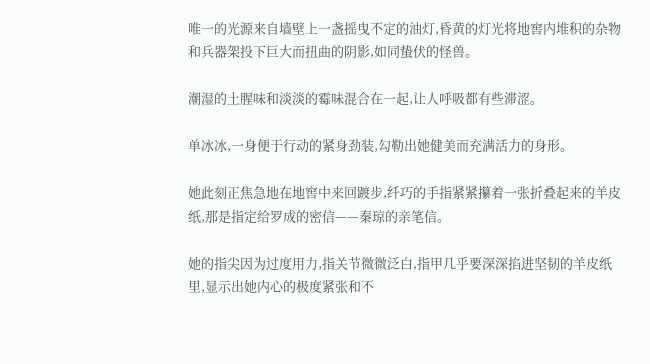唯一的光源来自墙壁上一盏摇曳不定的油灯,昏黄的灯光将地窖内堆积的杂物和兵器架投下巨大而扭曲的阴影,如同蛰伏的怪兽。

潮湿的土腥味和淡淡的霉味混合在一起,让人呼吸都有些滞涩。

单冰冰,一身便于行动的紧身劲装,勾勒出她健美而充满活力的身形。

她此刻正焦急地在地窖中来回踱步,纤巧的手指紧紧攥着一张折叠起来的羊皮纸,那是指定给罗成的密信——秦琼的亲笔信。

她的指尖因为过度用力,指关节微微泛白,指甲几乎要深深掐进坚韧的羊皮纸里,显示出她内心的极度紧张和不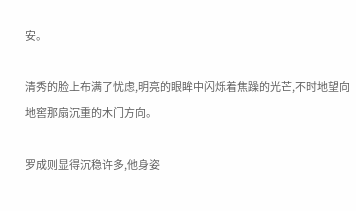安。

清秀的脸上布满了忧虑,明亮的眼眸中闪烁着焦躁的光芒,不时地望向地窖那扇沉重的木门方向。

罗成则显得沉稳许多,他身姿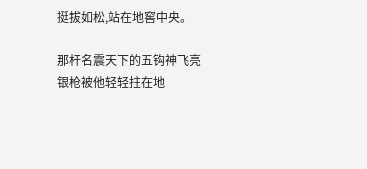挺拔如松,站在地窖中央。

那杆名震天下的五钩神飞亮银枪被他轻轻拄在地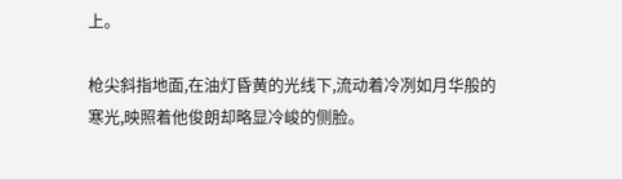上。

枪尖斜指地面,在油灯昏黄的光线下,流动着冷冽如月华般的寒光,映照着他俊朗却略显冷峻的侧脸。